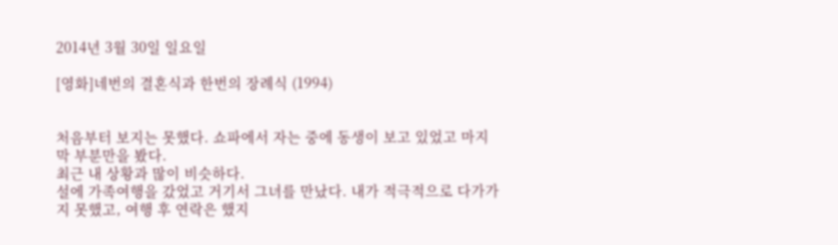2014년 3월 30일 일요일

[영화]네번의 결혼식과 한번의 장례식 (1994)


처음부터 보지는 못했다. 쇼파에서 자는 중에 동생이 보고 있었고 마지막 부분만을 봤다.
최근 내 상황과 많이 비슷하다.
설에 가족여행을 갔었고 거기서 그녀를 만났다. 내가 적극적으로 다가가지 못했고, 여행 후 연락은 했지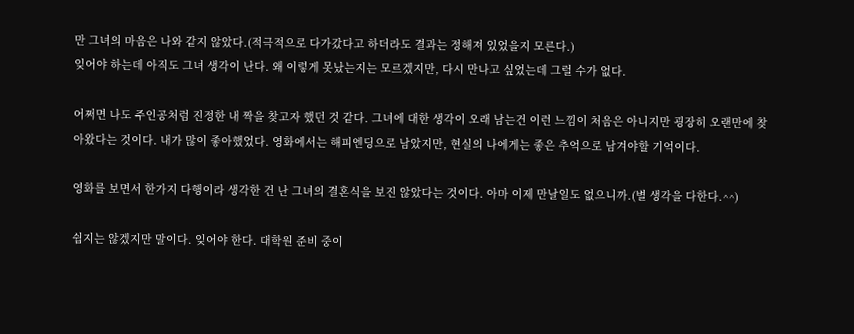만 그녀의 마음은 나와 같지 않았다.(적극적으로 다가갔다고 하더라도 결과는 정해져 있었을지 모른다.)
잊어야 하는데 아직도 그녀 생각이 난다. 왜 이렇게 못났는지는 모르겠지만, 다시 만나고 싶었는데 그럴 수가 없다.

어쩌면 나도 주인공처럼 진정한 내 짝을 찾고자 했던 것 같다. 그녀에 대한 생각이 오래 남는건 이런 느낌이 처음은 아니지만 굉장히 오랜만에 찾아왔다는 것이다. 내가 많이 좋아했었다. 영화에서는 해피엔딩으로 남았지만, 현실의 나에게는 좋은 추억으로 남겨야할 기억이다.

영화를 보면서 한가지 다행이라 생각한 건 난 그녀의 결혼식을 보진 않았다는 것이다. 아마 이제 만날일도 없으니까.(별 생각을 다한다.^^)

쉽지는 않겠지만 말이다. 잊어야 한다. 대학원 준비 중이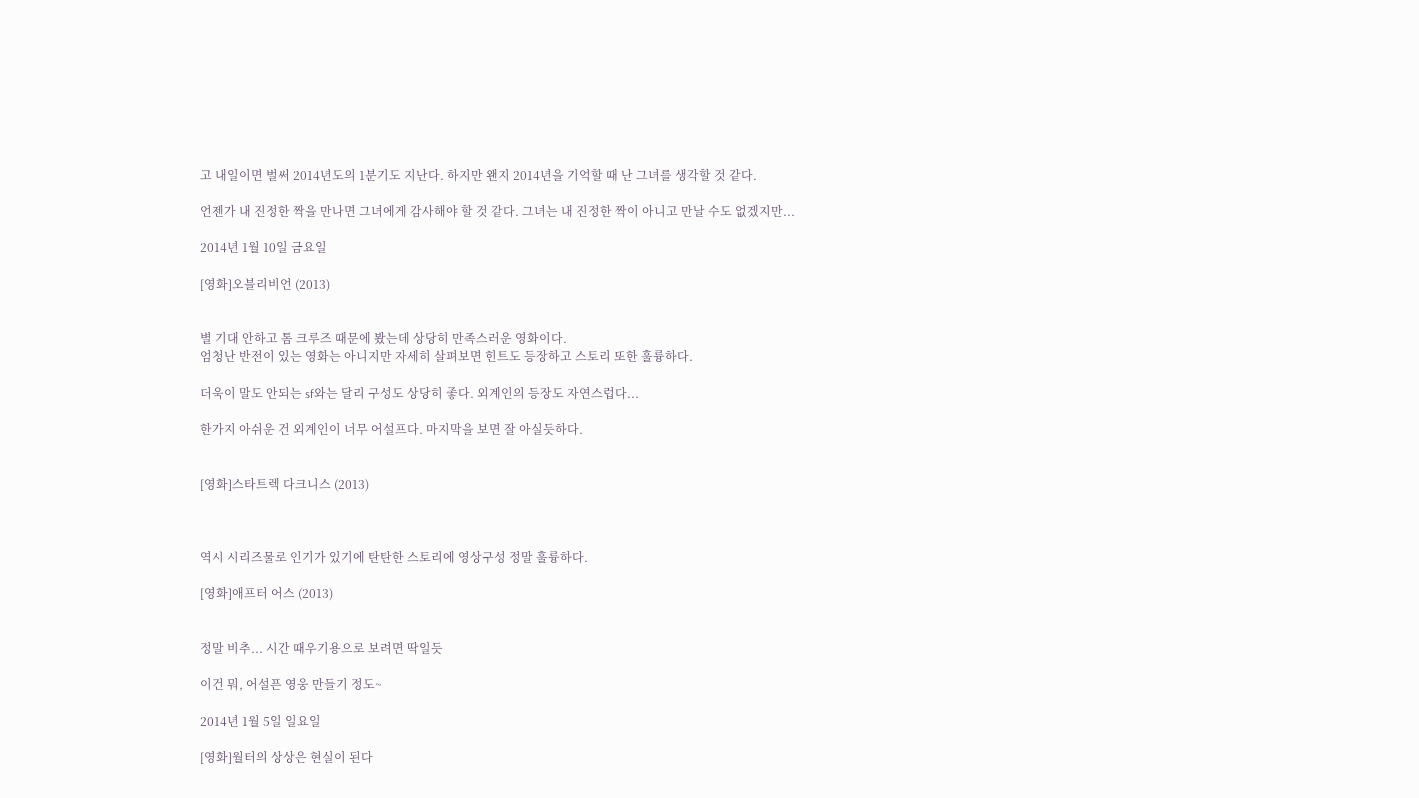고 내일이면 벌써 2014년도의 1분기도 지난다. 하지만 왠지 2014년을 기억할 때 난 그녀를 생각할 것 같다.

언젠가 내 진정한 짝을 만나면 그녀에게 감사해야 할 것 같다. 그녀는 내 진정한 짝이 아니고 만날 수도 없겠지만...

2014년 1월 10일 금요일

[영화]오블리비언 (2013)


별 기대 안하고 톰 크루즈 때문에 봤는데 상당히 만족스러운 영화이다.
엄청난 반전이 있는 영화는 아니지만 자세히 살펴보면 힌트도 등장하고 스토리 또한 훌륭하다.

더욱이 말도 안되는 sf와는 달리 구성도 상당히 좋다. 외계인의 등장도 자연스럽다...

한가지 아쉬운 건 외계인이 너무 어설프다. 마지막을 보면 잘 아실듯하다.


[영화]스타트렉 다크니스 (2013)



역시 시리즈물로 인기가 있기에 탄탄한 스토리에 영상구성 정말 훌륭하다.

[영화]애프터 어스 (2013)


정말 비추... 시간 때우기용으로 보려면 딱일듯

이건 뭐, 어설픈 영웅 만들기 정도~

2014년 1월 5일 일요일

[영화]월터의 상상은 현실이 된다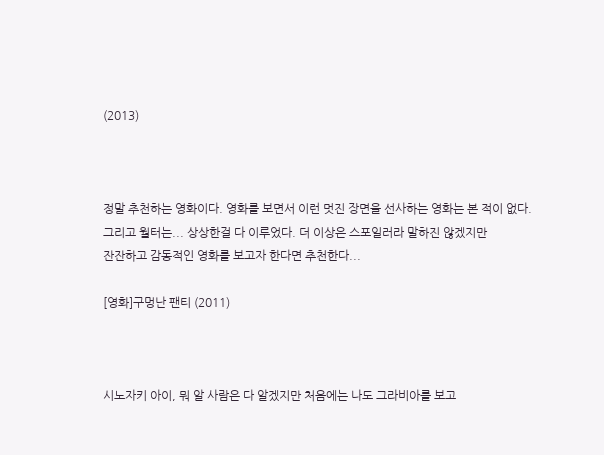(2013)



정말 추천하는 영화이다. 영화를 보면서 이런 멋진 장면을 선사하는 영화는 본 적이 없다.
그리고 월터는... 상상한걸 다 이루었다. 더 이상은 스포일러라 말하진 않겠지만
잔잔하고 감동적인 영화를 보고자 한다면 추천한다...

[영화]구멍난 팬티 (2011)



시노자키 아이, 뭐 알 사람은 다 알겠지만 처음에는 나도 그라비아를 보고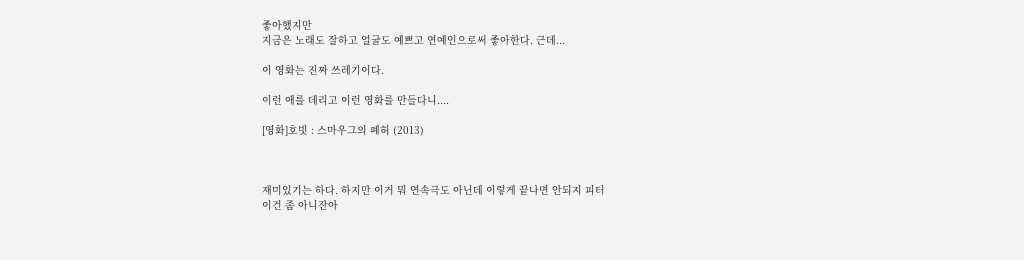좋아했지만
지금은 노래도 잘하고 얼굴도 예쁘고 연예인으로써 좋아한다. 근데...

이 영화는 진짜 쓰레기이다.

이런 애를 데리고 이런 영화를 만들다니....

[영화]호빗 : 스마우그의 폐허 (2013)



재미있기는 하다. 하지만 이거 뭐 연속극도 아닌데 이렇게 끝나면 안되지 피터
이건 좀 아니잔아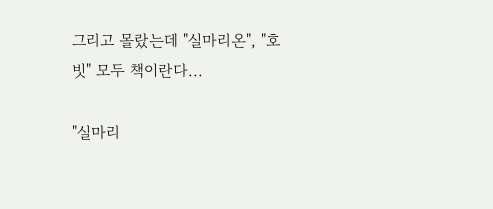그리고 몰랐는데 "실마리온", "호빗" 모두 책이란다...

"실마리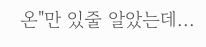온"만 있줄 알았는데...